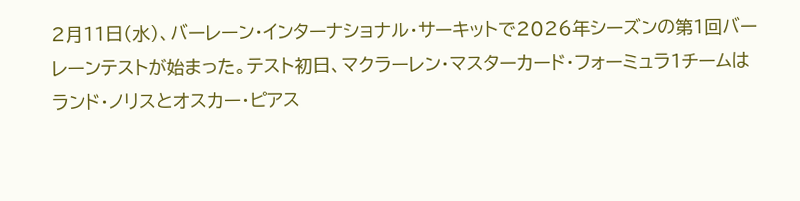2月11日(水)、バーレーン・インターナショナル・サーキットで2026年シーズンの第1回バーレーンテストが始まった。テスト初日、マクラーレン・マスターカード・フォーミュラ1チームはランド・ノリスとオスカー・ピアス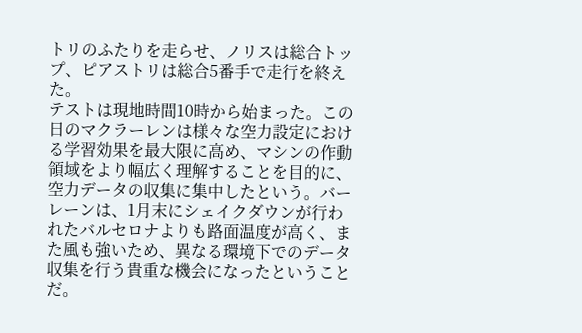トリのふたりを走らせ、ノリスは総合トップ、ピアストリは総合5番手で走行を終えた。
テストは現地時間10時から始まった。この日のマクラーレンは様々な空力設定における学習効果を最大限に高め、マシンの作動領域をより幅広く理解することを目的に、空力データの収集に集中したという。バーレーンは、1月末にシェイクダウンが行われたバルセロナよりも路面温度が高く、また風も強いため、異なる環境下でのデータ収集を行う貴重な機会になったということだ。